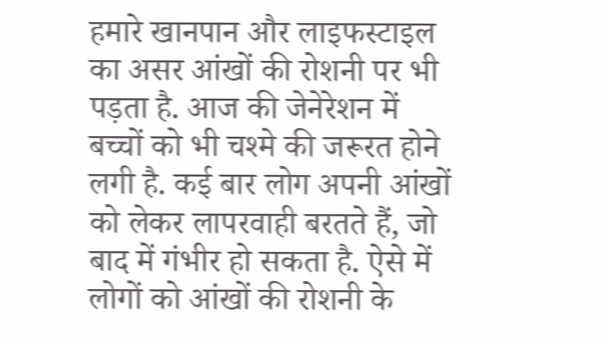हमारे खानपान और लाइफस्टाइल का असर आंखों की रोशनी पर भी पड़ता है. आज की जेनेरेशन में बच्चों को भी चश्मे की जरूरत होने लगी है. कई बार लोग अपनी आंखों को लेकर लापरवाही बरतते हैं, जो बाद में गंभीर हो सकता है. ऐसे में लोगों को आंखों की रोशनी के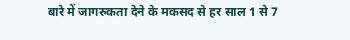बारे में जागरुकता देने के मकसद से हर साल 1 से 7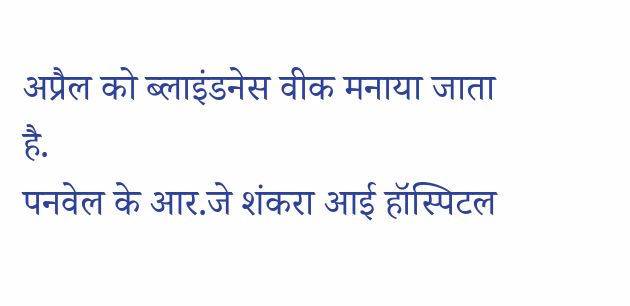अप्रैल को ब्लाइंडनेस वीक मनाया जाता है.
पनवेल के आर.जे शंकरा आई हॉस्पिटल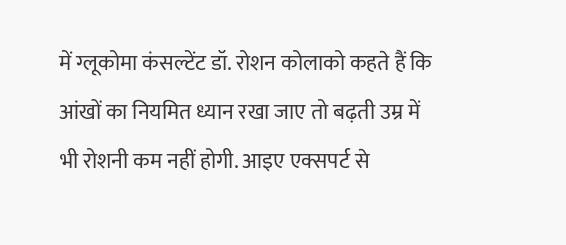में ग्लूकोमा कंसल्टेंट डॉ. रोशन कोलाको कहते हैं कि आंखों का नियमित ध्यान रखा जाए तो बढ़ती उम्र में भी रोशनी कम नहीं होगी. आइए एक्सपर्ट से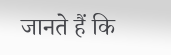जानते हैं कि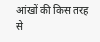आंखों की किस तरह से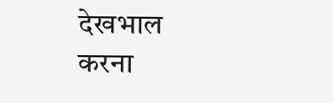देखभाल करना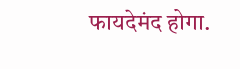फायदेमंद होगा.